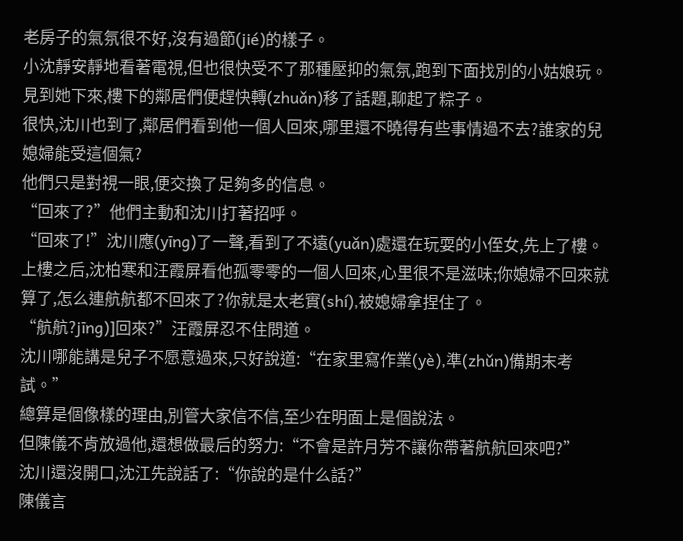老房子的氣氛很不好,沒有過節(jié)的樣子。
小沈靜安靜地看著電視,但也很快受不了那種壓抑的氣氛,跑到下面找別的小姑娘玩。
見到她下來,樓下的鄰居們便趕快轉(zhuǎn)移了話題,聊起了粽子。
很快,沈川也到了,鄰居們看到他一個人回來,哪里還不曉得有些事情過不去?誰家的兒媳婦能受這個氣?
他們只是對視一眼,便交換了足夠多的信息。
“回來了?”他們主動和沈川打著招呼。
“回來了!”沈川應(yīng)了一聲,看到了不遠(yuǎn)處還在玩耍的小侄女,先上了樓。
上樓之后,沈柏寒和汪霞屏看他孤零零的一個人回來,心里很不是滋味;你媳婦不回來就算了,怎么連航航都不回來了?你就是太老實(shí),被媳婦拿捏住了。
“航航?jīng)]回來?”汪霞屏忍不住問道。
沈川哪能講是兒子不愿意過來,只好說道:“在家里寫作業(yè),準(zhǔn)備期末考試。”
總算是個像樣的理由,別管大家信不信,至少在明面上是個說法。
但陳儀不肯放過他,還想做最后的努力:“不會是許月芳不讓你帶著航航回來吧?”
沈川還沒開口,沈江先說話了:“你說的是什么話?”
陳儀言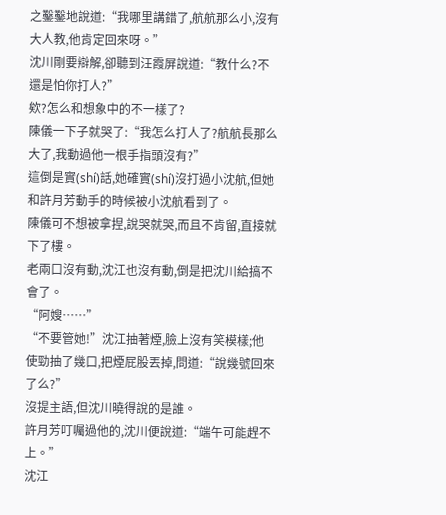之鑿鑿地說道:“我哪里講錯了,航航那么小,沒有大人教,他肯定回來呀。”
沈川剛要辯解,卻聽到汪霞屏說道:“教什么?不還是怕你打人?”
欸?怎么和想象中的不一樣了?
陳儀一下子就哭了:“我怎么打人了?航航長那么大了,我動過他一根手指頭沒有?”
這倒是實(shí)話,她確實(shí)沒打過小沈航,但她和許月芳動手的時候被小沈航看到了。
陳儀可不想被拿捏,說哭就哭,而且不肯留,直接就下了樓。
老兩口沒有動,沈江也沒有動,倒是把沈川給搞不會了。
“阿嫂……”
“不要管她!”沈江抽著煙,臉上沒有笑模樣;他使勁抽了幾口,把煙屁股丟掉,問道:“說幾號回來了么?”
沒提主語,但沈川曉得說的是誰。
許月芳叮囑過他的,沈川便說道:“端午可能趕不上。”
沈江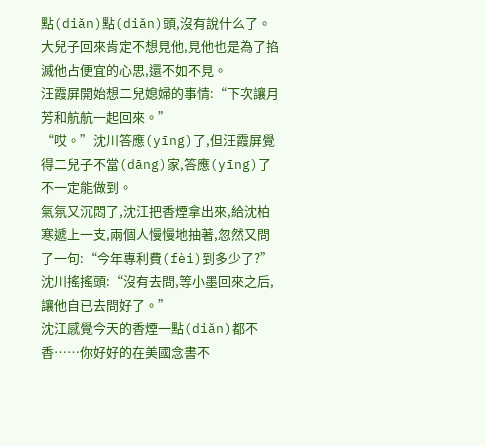點(diǎn)點(diǎn)頭,沒有說什么了。
大兒子回來肯定不想見他,見他也是為了掐滅他占便宜的心思,還不如不見。
汪霞屏開始想二兒媳婦的事情:“下次讓月芳和航航一起回來。”
“哎。”沈川答應(yīng)了,但汪霞屏覺得二兒子不當(dāng)家,答應(yīng)了不一定能做到。
氣氛又沉悶了,沈江把香煙拿出來,給沈柏寒遞上一支,兩個人慢慢地抽著,忽然又問了一句:“今年專利費(fèi)到多少了?”
沈川搖搖頭:“沒有去問,等小墨回來之后,讓他自已去問好了。”
沈江感覺今天的香煙一點(diǎn)都不香……你好好的在美國念書不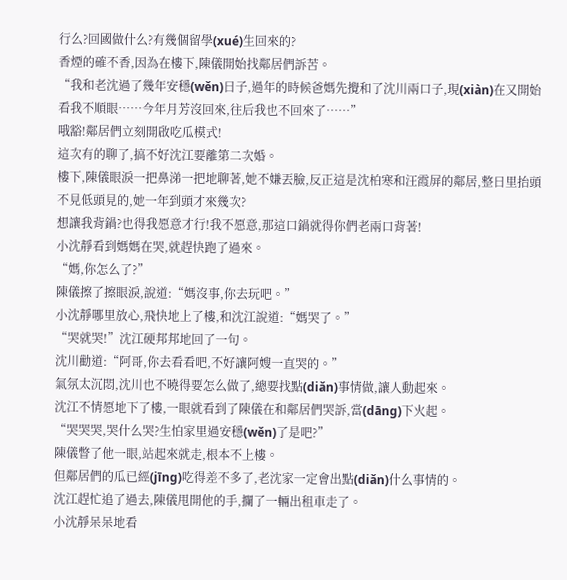行么?回國做什么?有幾個留學(xué)生回來的?
香煙的確不香,因為在樓下,陳儀開始找鄰居們訴苦。
“我和老沈過了幾年安穩(wěn)日子,過年的時候爸媽先攪和了沈川兩口子,現(xiàn)在又開始看我不順眼……今年月芳沒回來,往后我也不回來了……”
哦豁!鄰居們立刻開啟吃瓜模式!
這次有的聊了,搞不好沈江要離第二次婚。
樓下,陳儀眼淚一把鼻涕一把地聊著,她不嫌丟臉,反正這是沈柏寒和汪霞屏的鄰居,整日里抬頭不見低頭見的,她一年到頭才來幾次?
想讓我背鍋?也得我愿意才行!我不愿意,那這口鍋就得你們老兩口背著!
小沈靜看到媽媽在哭,就趕快跑了過來。
“媽,你怎么了?”
陳儀擦了擦眼淚,說道:“媽沒事,你去玩吧。”
小沈靜哪里放心,飛快地上了樓,和沈江說道:“媽哭了。”
“哭就哭!”沈江硬邦邦地回了一句。
沈川勸道:“阿哥,你去看看吧,不好讓阿嫂一直哭的。”
氣氛太沉悶,沈川也不曉得要怎么做了,總要找點(diǎn)事情做,讓人動起來。
沈江不情愿地下了樓,一眼就看到了陳儀在和鄰居們哭訴,當(dāng)下火起。
“哭哭哭,哭什么哭?生怕家里過安穩(wěn)了是吧?”
陳儀瞥了他一眼,站起來就走,根本不上樓。
但鄰居們的瓜已經(jīng)吃得差不多了,老沈家一定會出點(diǎn)什么事情的。
沈江趕忙追了過去,陳儀甩開他的手,攔了一輛出租車走了。
小沈靜呆呆地看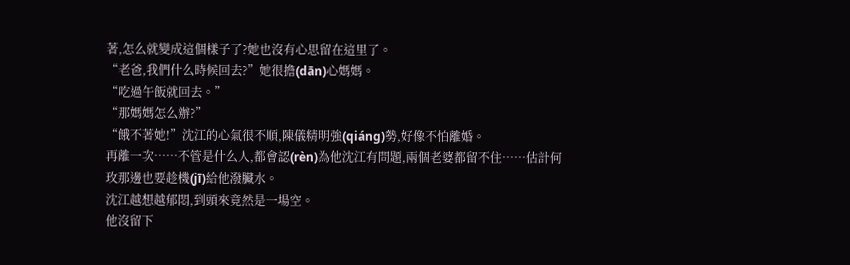著,怎么就變成這個樣子了?她也沒有心思留在這里了。
“老爸,我們什么時候回去?”她很擔(dān)心媽媽。
“吃過午飯就回去。”
“那媽媽怎么辦?”
“餓不著她!”沈江的心氣很不順,陳儀精明強(qiáng)勢,好像不怕離婚。
再離一次……不管是什么人,都會認(rèn)為他沈江有問題,兩個老婆都留不住……估計何玫那邊也要趁機(jī)給他潑臟水。
沈江越想越郁悶,到頭來竟然是一場空。
他沒留下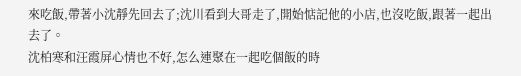來吃飯,帶著小沈靜先回去了;沈川看到大哥走了,開始惦記他的小店,也沒吃飯,跟著一起出去了。
沈柏寒和汪霞屏心情也不好,怎么連聚在一起吃個飯的時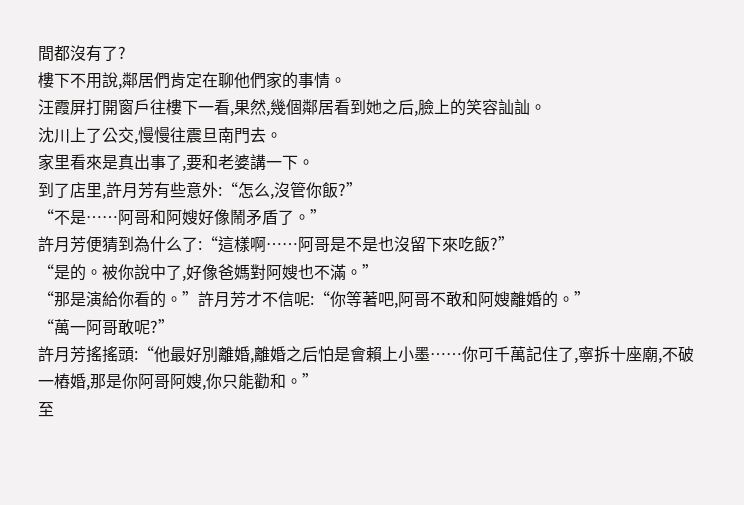間都沒有了?
樓下不用說,鄰居們肯定在聊他們家的事情。
汪霞屏打開窗戶往樓下一看,果然,幾個鄰居看到她之后,臉上的笑容訕訕。
沈川上了公交,慢慢往震旦南門去。
家里看來是真出事了,要和老婆講一下。
到了店里,許月芳有些意外:“怎么,沒管你飯?”
“不是……阿哥和阿嫂好像鬧矛盾了。”
許月芳便猜到為什么了:“這樣啊……阿哥是不是也沒留下來吃飯?”
“是的。被你說中了,好像爸媽對阿嫂也不滿。”
“那是演給你看的。”許月芳才不信呢:“你等著吧,阿哥不敢和阿嫂離婚的。”
“萬一阿哥敢呢?”
許月芳搖搖頭:“他最好別離婚,離婚之后怕是會賴上小墨……你可千萬記住了,寧拆十座廟,不破一樁婚,那是你阿哥阿嫂,你只能勸和。”
至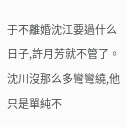于不離婚沈江要過什么日子,許月芳就不管了。
沈川沒那么多彎彎繞,他只是單純不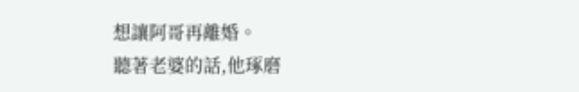想讓阿哥再離婚。
聽著老婆的話,他琢磨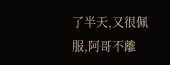了半天,又很佩服,阿哥不離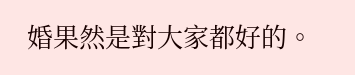婚果然是對大家都好的。